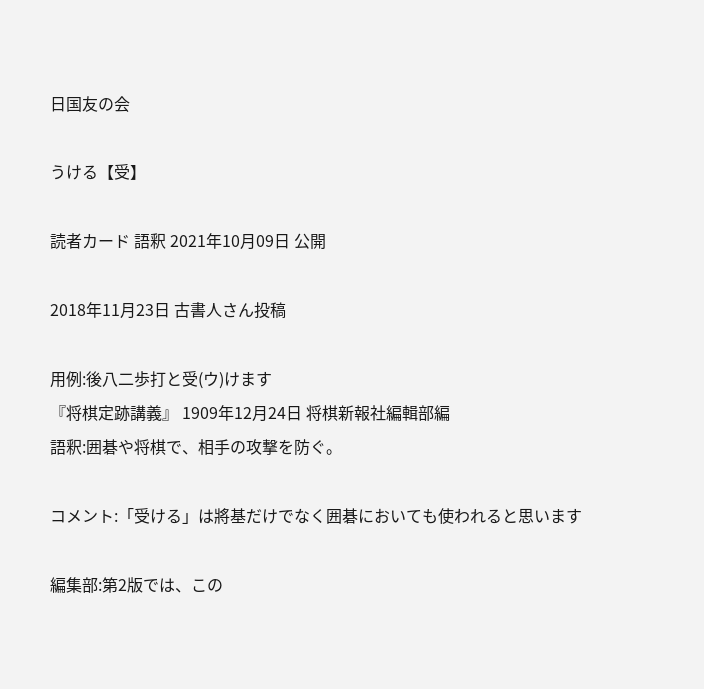日国友の会

うける【受】

読者カード 語釈 2021年10月09日 公開

2018年11月23日 古書人さん投稿

用例:後八二歩打と受(ウ)けます
『将棋定跡講義』 1909年12月24日 将棋新報社編輯部編
語釈:囲碁や将棋で、相手の攻撃を防ぐ。

コメント:「受ける」は將基だけでなく囲碁においても使われると思います

編集部:第2版では、この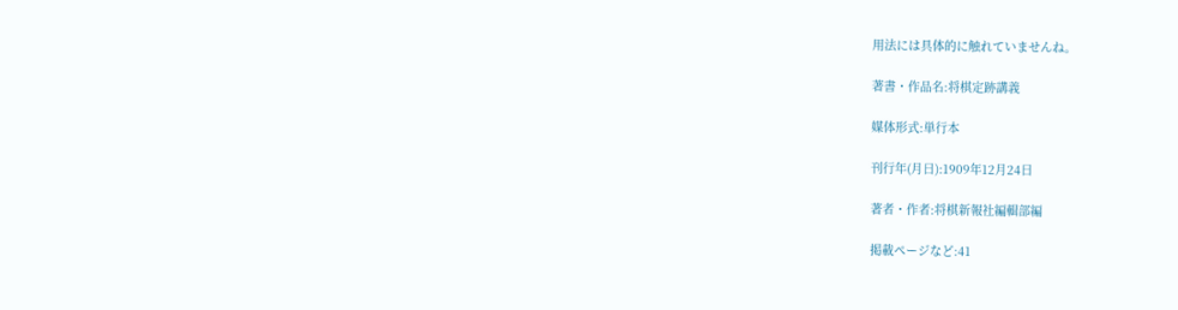用法には具体的に触れていませんね。

著書・作品名:将棋定跡講義

媒体形式:単行本

刊行年(月日):1909年12月24日

著者・作者:将棋新報社編輯部編

掲載ページなど:41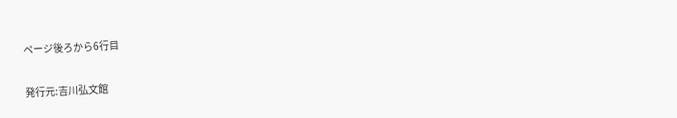ページ後ろから6行目

発行元:吉川弘文館